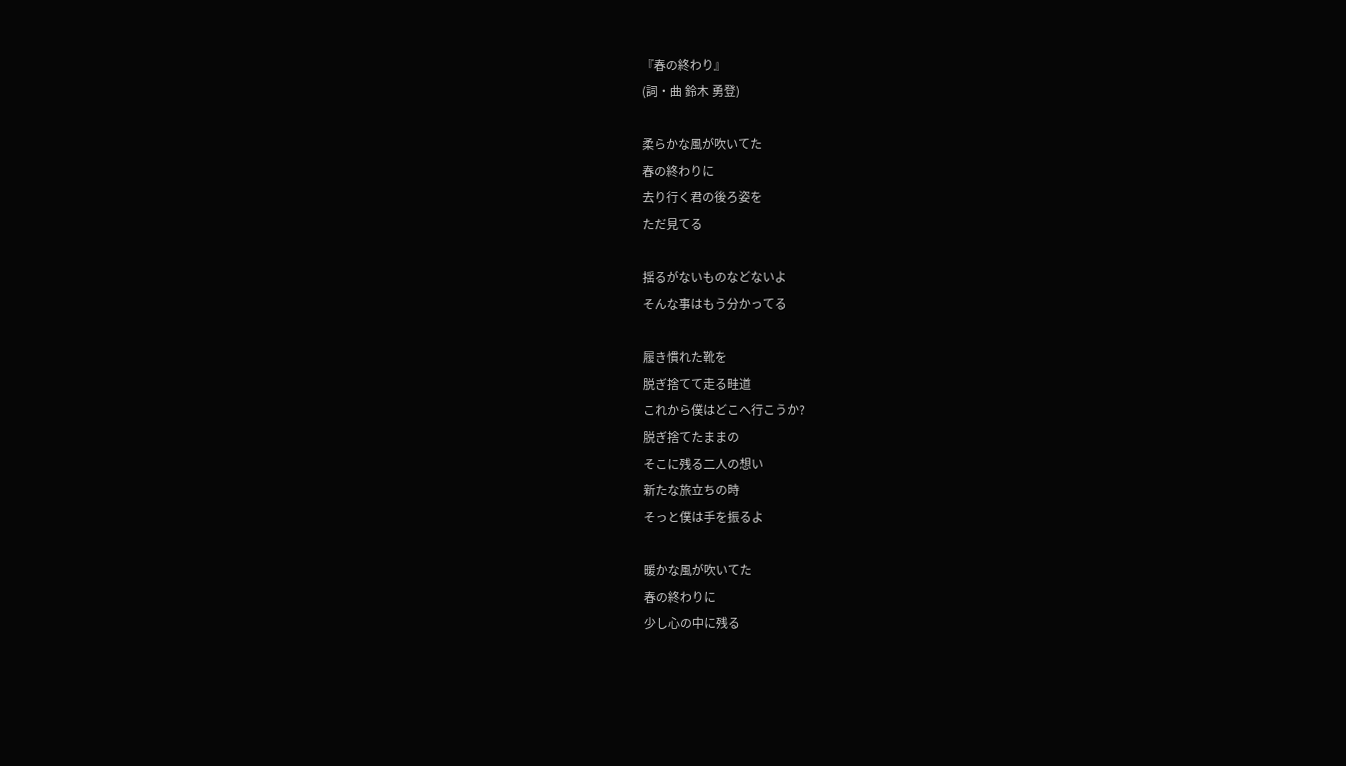『春の終わり』
(詞・曲 鈴木 勇登)

柔らかな風が吹いてた
春の終わりに
去り行く君の後ろ姿を
ただ見てる

揺るがないものなどないよ
そんな事はもう分かってる

履き慣れた靴を
脱ぎ捨てて走る畦道
これから僕はどこへ行こうか?
脱ぎ捨てたままの
そこに残る二人の想い
新たな旅立ちの時
そっと僕は手を振るよ

暖かな風が吹いてた
春の終わりに
少し心の中に残る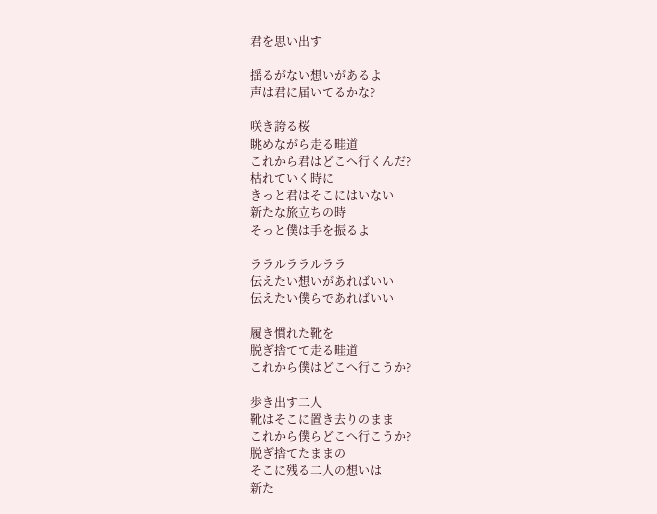君を思い出す

揺るがない想いがあるよ
声は君に届いてるかな?

咲き誇る桜
眺めながら走る畦道
これから君はどこへ行くんだ?
枯れていく時に
きっと君はそこにはいない
新たな旅立ちの時
そっと僕は手を振るよ

ララルララルララ
伝えたい想いがあればいい
伝えたい僕らであればいい

履き慣れた靴を
脱ぎ捨てて走る畦道
これから僕はどこへ行こうか?

歩き出す二人
靴はそこに置き去りのまま
これから僕らどこへ行こうか?
脱ぎ捨てたままの
そこに残る二人の想いは
新た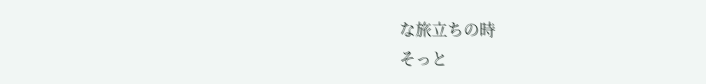な旅立ちの時
そっと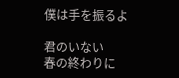僕は手を振るよ

君のいない
春の終わりに